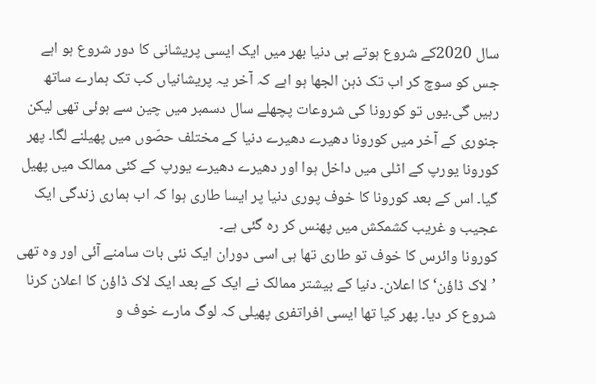سال 2020کے شروع ہوتے ہی دنیا بھر میں ایک ایسی پریشانی کا دور شروع ہو اہے جس کو سوچ کر اب تک ذہن الجھا ہو اہے کہ آخر یہ پریشانیاں کب تک ہمارے ساتھ رہیں گی۔یوں تو کورونا کی شروعات پچھلے سال دسمبر میں چین سے ہوئی تھی لیکن جنوری کے آخر میں کورونا دھیرے دھیرے دنیا کے مختلف حصّوں میں پھیلنے لگا۔ پھر کورونا یورپ کے اٹلی میں داخل ہوا اور دھیرے دھیرے یورپ کے کئی ممالک میں پھیل گیا۔ اس کے بعد کورونا کا خوف پوری دنیا پر ایسا طاری ہوا کہ اب ہماری زندگی ایک عجیب و غریب کشمکش میں پھنس کر رہ گئی ہے۔
کورونا وائرس کا خوف تو طاری تھا ہی اسی دوران ایک نئی بات سامنے آئی اور وہ تھی ’لاک ڈاؤن‘ کا اعلان۔ دنیا کے بیشتر ممالک نے ایک کے بعد ایک لاک ڈاؤن کا اعلان کرنا شروع کر دیا۔ پھر کیا تھا ایسی افراتفری پھیلی کہ لوگ مارے خوف و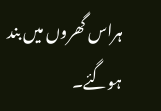ہراس گھروں میں بند ہوگئے۔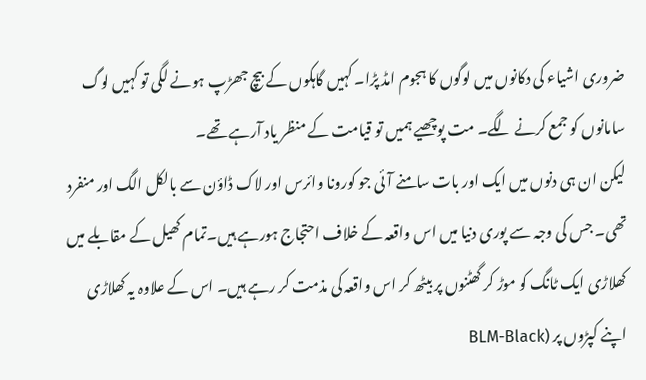ضروری اشیاء کی دکانوں میں لوگوں کا ہجوم امڈ پڑا۔ کہیں گاہکوں کے بیچ جھڑپ ہونے لگی تو کہیں لوگ سامانوں کو جمع کرنے لگے۔ مت پوچھیے ہمیں تو قیامت کے منظر یاد آرہے تھے۔
لیکن ان ہی دنوں میں ایک اور بات سامنے آئی جو کورونا وائرس اور لاک ڈاؤن سے بالکل الگ اور منفرد تھی۔ جس کی وجہ سے پوری دنیا میں اس واقعہ کے خلاف احتجاج ہورہے ہیں۔تمام کھیل کے مقابلے میں کھلاڑی ایک ٹانگ کو موڑ کر گھٹنوں پر بیٹھ کر اس واقعہ کی مذمت کر رہے ہیں۔ اس کے علاوہ یہ کھلاڑی اپنے کپڑوں پر (BLM-Black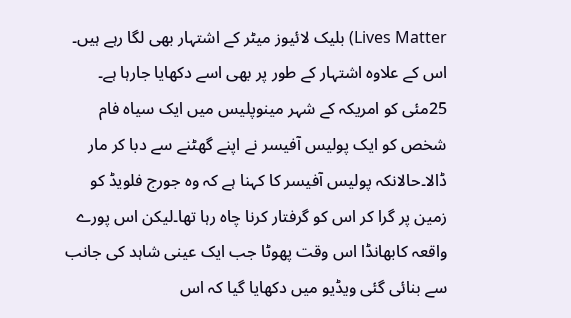Lives Matter) بلیک لائیوز میٹر کے اشتہار بھی لگا رہے ہیں۔ اس کے علاوہ اشتہار کے طور پر بھی اسے دکھایا جارہا ہے۔
25مئی کو امریکہ کے شہر مینوپلیس میں ایک سیاہ فام شخص کو ایک پولیس آفیسر نے اپنے گھٹنے سے دبا کر مار ڈالا۔حالانکہ پولیس آفیسر کا کہنا ہے کہ وہ جورج فلویڈ کو زمین پر گرا کر اس کو گرفتار کرنا چاہ رہا تھا۔لیکن اس پورے واقعہ کابھانڈا اس وقت پھوٹا جب ایک عینی شاہد کی جانب سے بنائی گئی ویڈیو میں دکھایا گیا کہ اس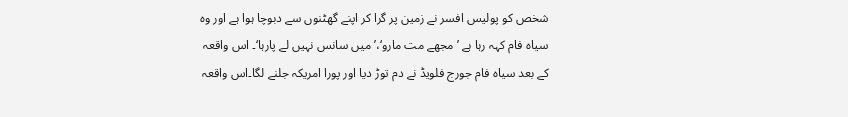شخص کو پولیس افسر نے زمین پر گرا کر اپنے گھٹنوں سے دبوچا ہوا ہے اور وہ سیاہ فام کہہ رہا ہے ’مجھے مت مارو‘،’میں سانس نہیں لے پارہا‘۔ اس واقعہ کے بعد سیاہ فام جورج فلویڈ نے دم توڑ دیا اور پورا امریکہ جلنے لگا۔اس واقعہ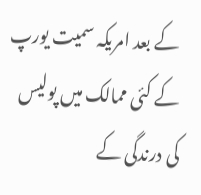کے بعد امریکہ سمیت یورپ کے کئی ممالک میں پولیس کی درندگی کے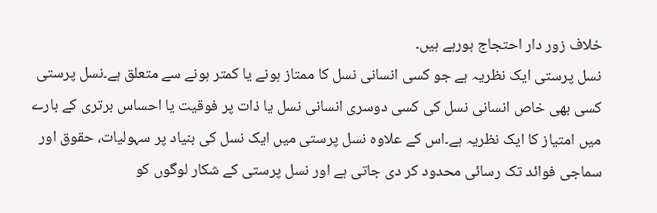خلاف زور دار احتجاج ہورہے ہیں۔
نسل پرستی ایک نظریہ ہے جو کسی انسانی نسل کا ممتاز ہونے یا کمتر ہونے سے متعلق ہے۔نسل پرستی کسی بھی خاص انسانی نسل کی کسی دوسری انسانی نسل یا ذات پر فوقیت یا احساس برتری کے بارے میں امتیاز کا ایک نظریہ ہے۔اس کے علاوہ نسل پرستی میں ایک نسل کی بنیاد پر سہولیات، حقوق اور سماجی فوائد تک رسائی محدود کر دی جاتی ہے اور نسل پرستی کے شکار لوگوں کو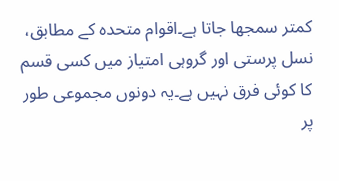کمتر سمجھا جاتا ہے۔اقوام متحدہ کے مطابق، نسل پرستی اور گروہی امتیاز میں کسی قسم کا کوئی فرق نہیں ہے۔یہ دونوں مجموعی طور پر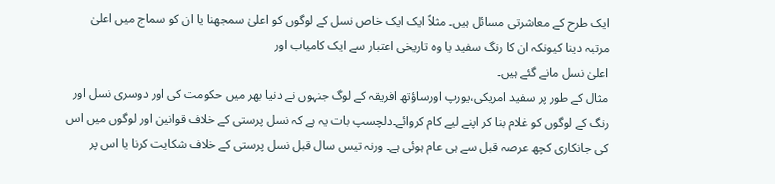ایک طرح کے معاشرتی مسائل ہیں۔ مثلاً ایک ایک خاص نسل کے لوگوں کو اعلیٰ سمجھنا یا ان کو سماج میں اعلیٰ مرتبہ دینا کیونکہ ان کا رنگ سفید یا وہ تاریخی اعتبار سے ایک کامیاب اور
اعلیٰ نسل مانے گئے ہیں۔
مثال کے طور پر سفید امریکی،یورپ اورساؤتھ افریقہ کے لوگ جنہوں نے دنیا بھر میں حکومت کی اور دوسری نسل اور رنگ کے لوگوں کو غلام بنا کر اپنے لیے کام کروائے۔دلچسپ بات یہ ہے کہ نسل پرستی کے خلاف قوانین اور لوگوں میں اس کی جانکاری کچھ عرصہ قبل سے ہی عام ہوئی ہے۔ ورنہ تیس سال قبل نسل پرستی کے خلاف شکایت کرنا یا اس پر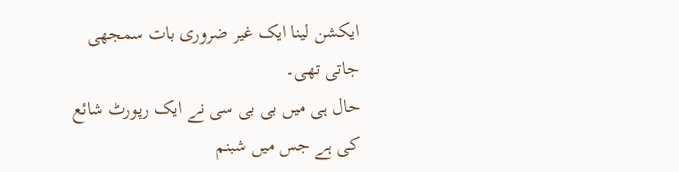ایکشن لینا ایک غیر ضروری بات سمجھی جاتی تھی۔
حال ہی میں بی بی سی نے ایک رپورٹ شائع کی ہے جس میں شبنم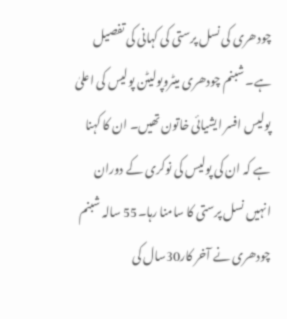چودھری کی نسل پرستی کی کہانی کی تفصیل ہے۔ شبنم چودھری میٹروپولیٹن پولیس کی اعلیٰ پولیس افسر ایشیائی خاتون تھیں۔ ان کا کہنا ہے کہ ان کی پولیس کی نوکری کے دوران انہیں نسل پرستی کا سامنا رہا۔55 سالہ شبنم چودھری نے آخر کار30سال کی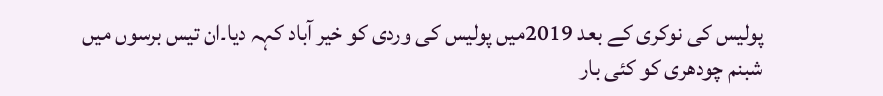پولیس کی نوکری کے بعد 2019میں پولیس کی وردی کو خیر آباد کہہ دیا۔ان تیس برسوں میں شبنم چودھری کو کئی بار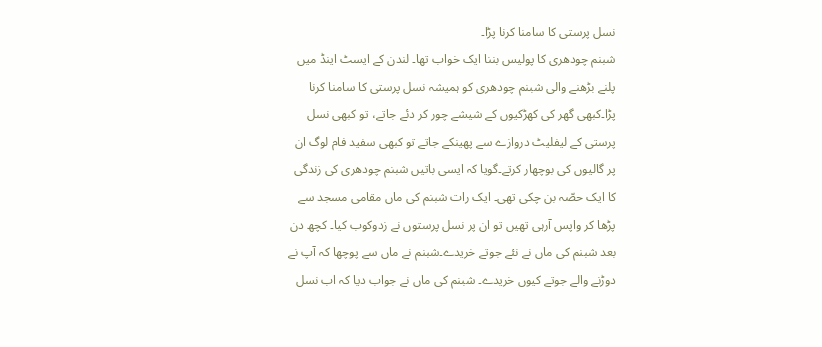نسل پرستی کا سامنا کرنا پڑا۔
شبنم چودھری کا پولیس بننا ایک خواب تھا۔ لندن کے ایسٹ اینڈ میں پلنے بڑھنے والی شبنم چودھری کو ہمیشہ نسل پرستی کا سامنا کرنا پڑا۔کبھی گھر کی کھڑکیوں کے شیشے چور کر دئے جاتے، تو کبھی نسل پرستی کے لیفلیٹ دروازے سے پھینکے جاتے تو کبھی سفید فام لوگ ان پر گالیوں کی بوچھار کرتے۔گویا کہ ایسی باتیں شبنم چودھری کی زندگی کا ایک حصّہ بن چکی تھی۔ ایک رات شبنم کی ماں مقامی مسجد سے پڑھا کر واپس آرہی تھیں تو ان پر نسل پرستوں نے زدوکوب کیا۔ کچھ دن بعد شبنم کی ماں نے نئے جوتے خریدے۔شبنم نے ماں سے پوچھا کہ آپ نے دوڑنے والے جوتے کیوں خریدے۔ شبنم کی ماں نے جواب دیا کہ اب نسل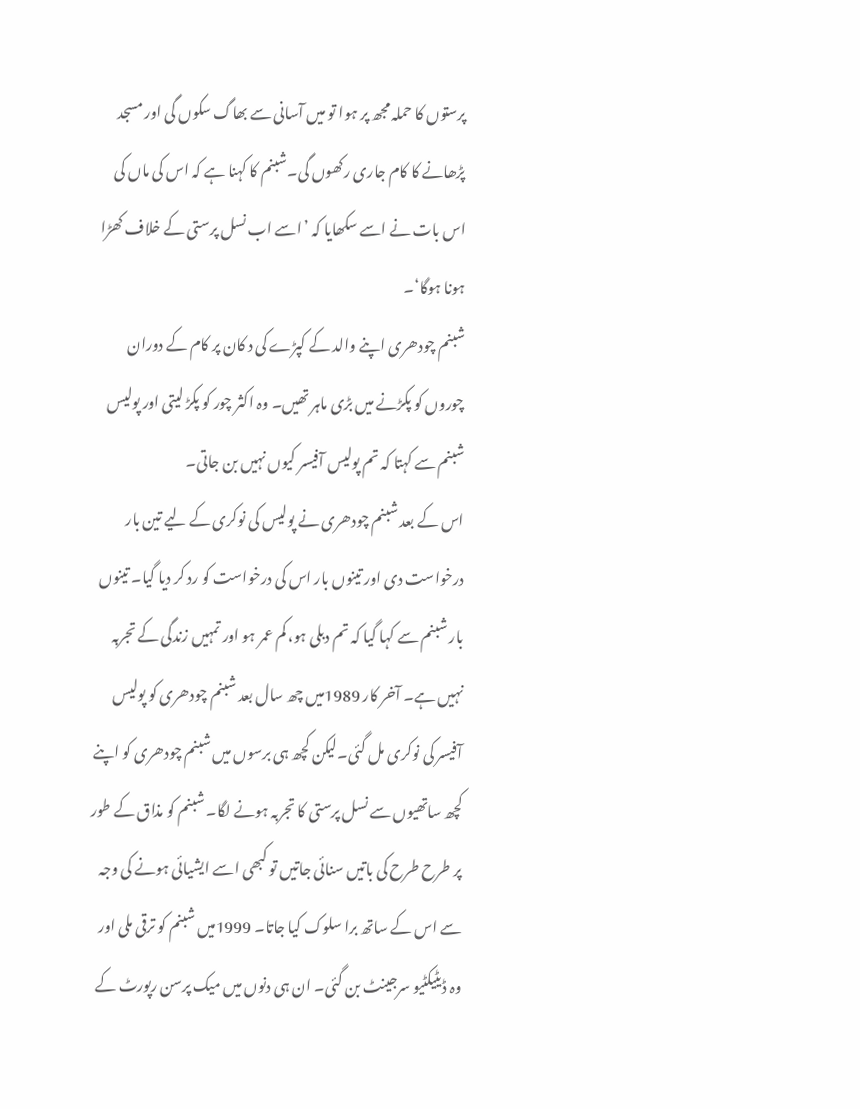پرستوں کا حملہ مجھ پر ہوا تو میں آسانی سے بھاگ سکوں گی اور مسجد پڑھانے کا کام جاری رکھوں گی۔شبنم کا کہنا ہے کہ اس کی ماں کی اس بات نے اسے سکھایا کہ ’اسے اب نسل پرستی کے خلاف کھڑا ہونا ہوگا‘۔
شبنم چودھری اپنے والد کے کپڑے کی د کان پر کام کے دوران چوروں کو پکڑنے میں بڑی ماہر تھیں۔ وہ اکثر چور کو پکڑ لیتی اور پولیس شبنم سے کہتا کہ تم پولیس آفیسر کیوں نہیں بن جاتی۔
اس کے بعد شبنم چودھری نے پولیس کی نوکری کے لیے تین بار درخواست دی اور تینوں بار اس کی درخواست کو رد کر دیا گیا۔ تینوں بار شبنم سے کہا گیا کہ تم دبلی ہو، کم عمر ہو اور تمہیں زندگی کے تجربہ نہیں ہے۔ آخر کار 1989میں چھ سال بعد شبنم چودھری کو پولیس آفیسر کی نوکری مل گئی۔لیکن کچھ ہی برسوں میں شبنم چودھری کو اپنے کچھ ساتھیوں سے نسل پرستی کا تجربہ ہونے لگا۔ شبنم کو مذاق کے طور پر طرح طرح کی باتیں سنائی جاتیں تو کبھی اسے ایشیائی ہونے کی وجہ سے اس کے ساتھ برا سلوک کیا جاتا۔ 1999میں شبنم کو ترقی ملی اور وہ ڈیٹیکٹیو سرجینٹ بن گئی۔ ان ہی دنوں میں میک پرسن رپورٹ کے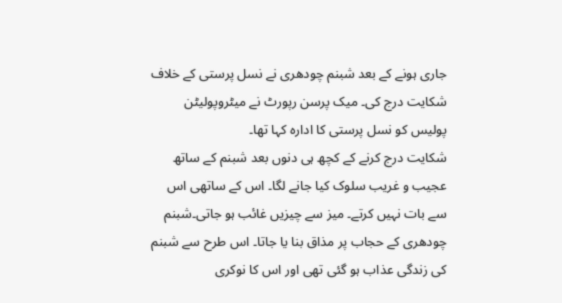جاری ہونے کے بعد شبنم چودھری نے نسل پرستی کے خلاف شکایت درج کی۔ میک پرسن رپورٹ نے میٹروپولیٹن پولیس کو نسل پرستی کا ادارہ کہا تھا۔
شکایت درج کرنے کے کچھ ہی دنوں بعد شبنم کے ساتھ عجیب و غریب سلوک کیا جانے لگا۔ اس کے ساتھی اس سے بات نہیں کرتے۔ میز سے چیزیں غائب ہو جاتی۔شبنم چودھری کے حجاب پر مذاق بنا یا جاتا۔ اس طرح سے شبنم کی زندگی عذاب ہو گئی تھی اور اس کا نوکری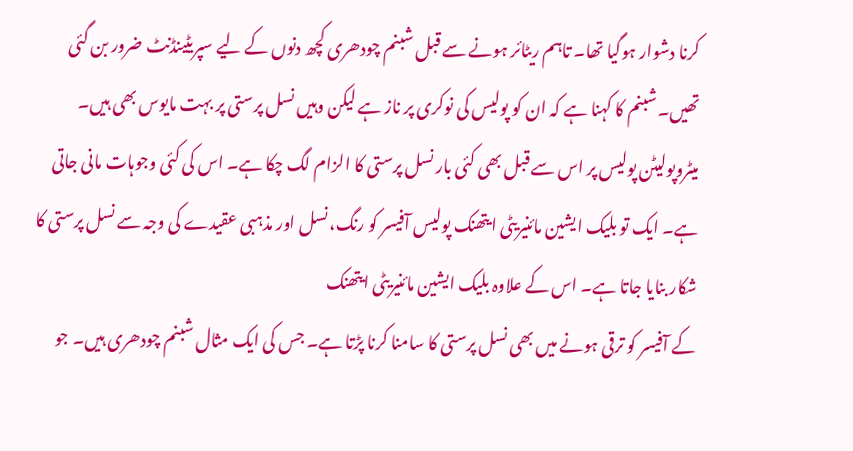کرنا دشوار ہوگیا تھا۔ تاہم ریٹائر ہونے سے قبل شبنم چودھری کچھ دنوں کے لیے سپریٹینڈنٹ ضرور بن گئی تھیں۔شبنم کا کہنا ہے کہ ان کو پولیس کی نوکری پر ناز ہے لیکن وہیں نسل پرستی پر بہت مایوس بھی ہیں۔
میٹروپولیٹن پولیس پر اس سے قبل بھی کئی بار نسل پرستی کا الزام لگ چکا ہے۔ اس کی کئی وجوہات مانی جاتی ہے۔ ایک تو بلیک ایشین مائنیریٹی ایتھنک پولیس آفیسر کو رنگ، نسل اور مذہبی عقیدے کی وجہ سے نسل پرستی کا شکار بنایا جاتا ہے۔ اس کے علاوہ بلیک ایشین مائنیریٹی ایتھنک
کے آفیسر کو ترقی ہونے میں بھی نسل پرستی کا سامنا کرنا پڑتا ہے۔ جس کی ایک مثال شبنم چودھری ہیں۔ جو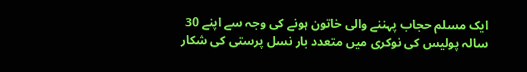ایک مسلم حجاب پہننے والی خاتون ہونے کی وجہ سے اپنے 30 سالہ پولیس کی نوکری میں متعدد بار نسل پرستی کی شکار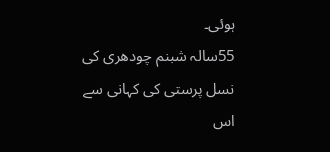ہوئی۔
55سالہ شبنم چودھری کی نسل پرستی کی کہانی سے اس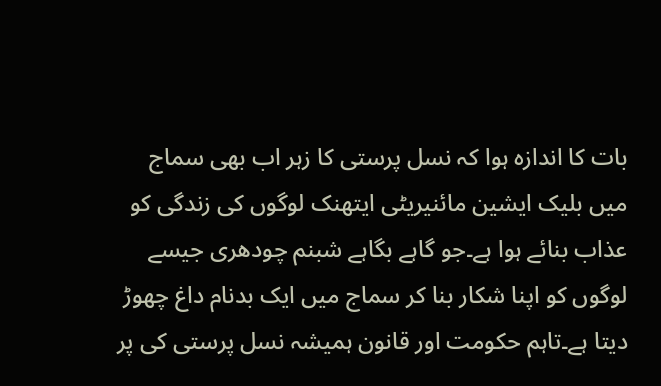بات کا اندازہ ہوا کہ نسل پرستی کا زہر اب بھی سماج میں بلیک ایشین مائنیریٹی ایتھنک لوگوں کی زندگی کو عذاب بنائے ہوا ہے۔جو گاہے بگاہے شبنم چودھری جیسے لوگوں کو اپنا شکار بنا کر سماج میں ایک بدنام داغ چھوڑ دیتا ہے۔تاہم حکومت اور قانون ہمیشہ نسل پرستی کی پر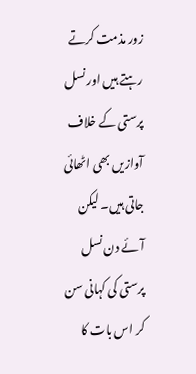زور مذمت کرتے رہتے ہیں اور نسل پرستی کے خلاف آوازیں بھی اٹھائی جاتی ہیں۔ لیکن آئے دن نسل پرستی کی کہانی سن کر اس بات کا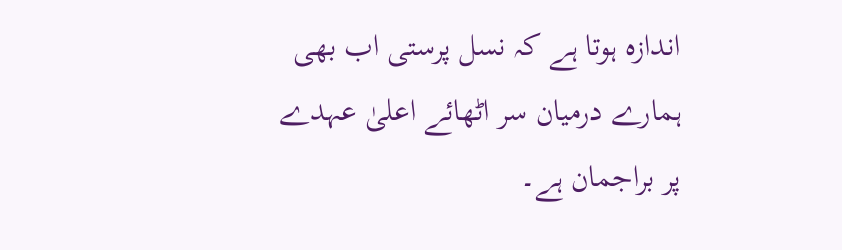اندازہ ہوتا ہے کہ نسل پرستی اب بھی ہمارے درمیان سر اٹھائے اعلیٰ عہدے پر براجمان ہے۔